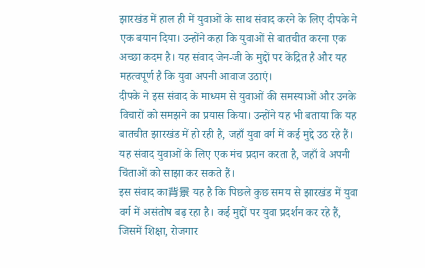झारखंड में हाल ही में युवाओं के साथ संवाद करने के लिए दीपके ने एक बयान दिया। उन्होंने कहा कि युवाओं से बातचीत करना एक अच्छा कदम है। यह संवाद जेन-जी के मुद्दों पर केंद्रित है और यह महत्वपूर्ण है कि युवा अपनी आवाज उठाएं।
दीपके ने इस संवाद के माध्यम से युवाओं की समस्याओं और उनके विचारों को समझने का प्रयास किया। उन्होंने यह भी बताया कि यह बातचीत झारखंड में हो रही है, जहाँ युवा वर्ग में कई मुद्दे उठ रहे हैं। यह संवाद युवाओं के लिए एक मंच प्रदान करता है, जहाँ वे अपनी चिंताओं को साझा कर सकते हैं।
इस संवाद का背景 यह है कि पिछले कुछ समय से झारखंड में युवा वर्ग में असंतोष बढ़ रहा है। कई मुद्दों पर युवा प्रदर्शन कर रहे हैं, जिसमें शिक्षा, रोजगार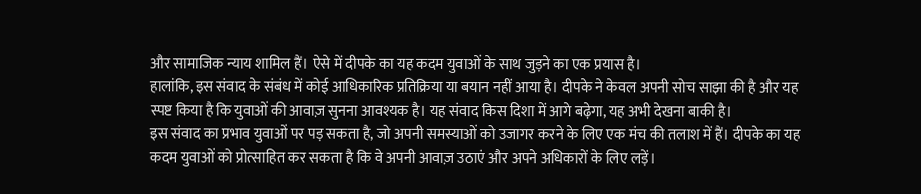और सामाजिक न्याय शामिल हैं। ऐसे में दीपके का यह कदम युवाओं के साथ जुड़ने का एक प्रयास है।
हालांकि, इस संवाद के संबंध में कोई आधिकारिक प्रतिक्रिया या बयान नहीं आया है। दीपके ने केवल अपनी सोच साझा की है और यह स्पष्ट किया है कि युवाओं की आवाज़ सुनना आवश्यक है। यह संवाद किस दिशा में आगे बढ़ेगा, यह अभी देखना बाकी है।
इस संवाद का प्रभाव युवाओं पर पड़ सकता है, जो अपनी समस्याओं को उजागर करने के लिए एक मंच की तलाश में हैं। दीपके का यह कदम युवाओं को प्रोत्साहित कर सकता है कि वे अपनी आवाज़ उठाएं और अपने अधिकारों के लिए लड़ें।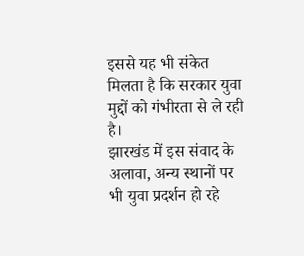इससे यह भी संकेत मिलता है कि सरकार युवा मुद्दों को गंभीरता से ले रही है।
झारखंड में इस संवाद के अलावा, अन्य स्थानों पर भी युवा प्रदर्शन हो रहे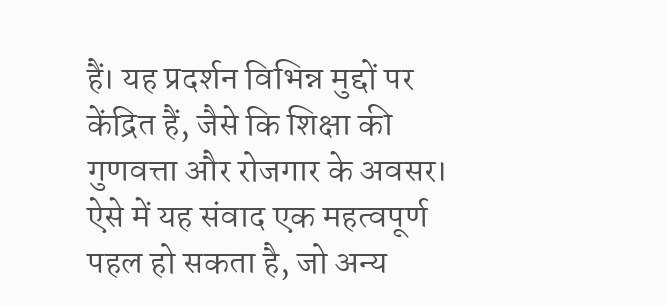हैं। यह प्रदर्शन विभिन्न मुद्दों पर केंद्रित हैं, जैसे कि शिक्षा की गुणवत्ता और रोजगार के अवसर। ऐसे में यह संवाद एक महत्वपूर्ण पहल हो सकता है, जो अन्य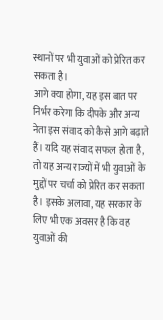स्थानों पर भी युवाओं को प्रेरित कर सकता है।
आगे क्या होगा, यह इस बात पर निर्भर करेगा कि दीपके और अन्य नेता इस संवाद को कैसे आगे बढ़ाते हैं। यदि यह संवाद सफल होता है, तो यह अन्य राज्यों में भी युवाओं के मुद्दों पर चर्चा को प्रेरित कर सकता है। इसके अलावा, यह सरकार के लिए भी एक अवसर है कि वह युवाओं की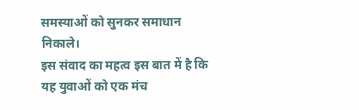समस्याओं को सुनकर समाधान निकाले।
इस संवाद का महत्व इस बात में है कि यह युवाओं को एक मंच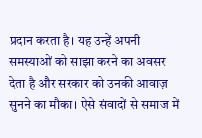प्रदान करता है। यह उन्हें अपनी समस्याओं को साझा करने का अवसर देता है और सरकार को उनकी आवाज़ सुनने का मौका। ऐसे संवादों से समाज में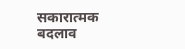सकारात्मक बदलाव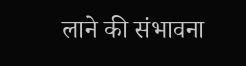लाने की संभावना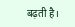बढ़ती है।